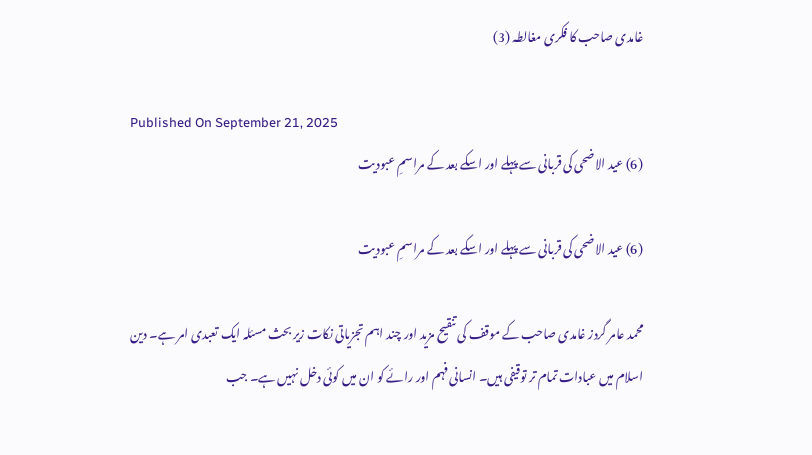غامدی صاحب کا فکری مغالطہ (3)

Published On September 21, 2025
(6) عید الاضحی کی قربانی سے پہلے اور اسکے بعد کے مراسمِ عبودیت

(6) عید الاضحی کی قربانی سے پہلے اور اسکے بعد کے مراسمِ عبودیت

محمد عامر گردز غامدی صاحب کے موقف کی تنقیح مزید اور چند اہم تجزیاتی نکات زیر بحث مسئلہ ایک تعبدی امر ہے۔ دین اسلام میں عبادات تمام تر توقیفی ہیں۔ انسانی فہم اور رائے کو ان میں کوئی دخل نہیں ہے۔ جب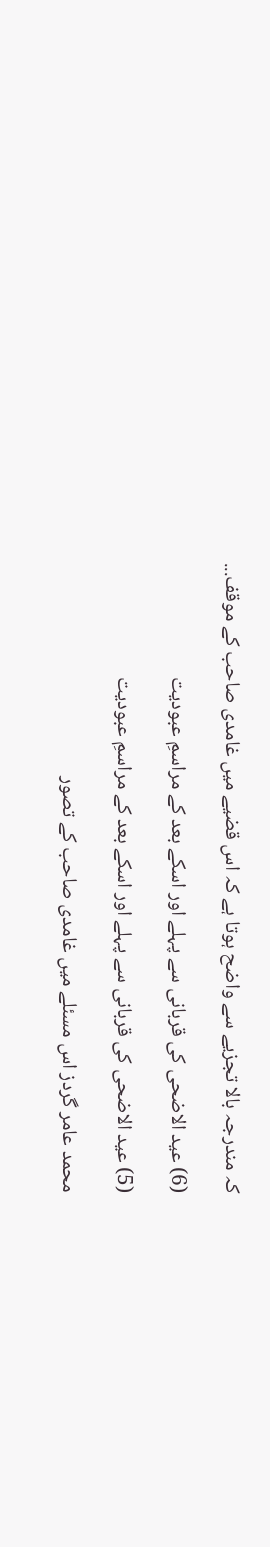کہ مندرجہ بالا تجزیے سے واضح ہوتا ہے کہ اس قضیے میں غامدی صاحب کے موقف...

(6) عید الاضحی کی قربانی سے پہلے اور اسکے بعد کے مراسمِ عبودیت

(5) عید الاضحی کی قربانی سے پہلے اور اسکے بعد کے مراسمِ عبودیت

محمد عامر گردز اس مسئلے میں غامدی صاحب کے تصور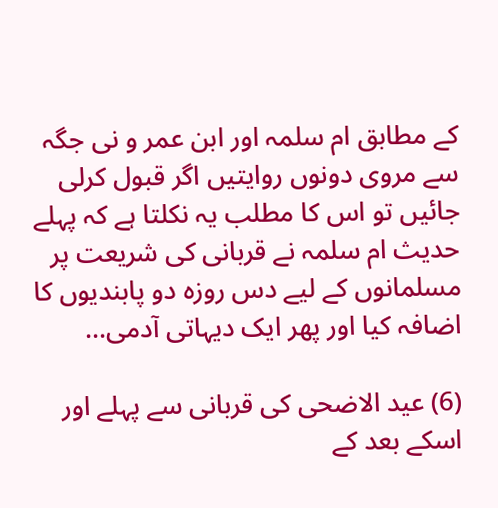کے مطابق ام سلمہ اور ابن عمر و نی جگہ سے مروی دونوں روایتیں اگر قبول کرلی جائیں تو اس کا مطلب یہ نکلتا ہے کہ پہلے حدیث ام سلمہ نے قربانی کی شریعت پر مسلمانوں کے لیے دس روزہ دو پابندیوں کا اضافہ کیا اور پھر ایک دیہاتی آدمی...

(6) عید الاضحی کی قربانی سے پہلے اور اسکے بعد کے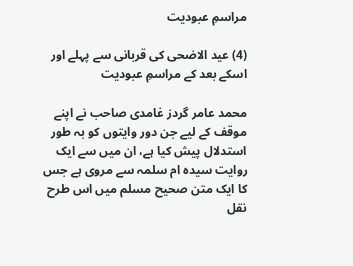مراسمِ عبودیت

(4) عید الاضحی کی قربانی سے پہلے اور اسکے بعد کے مراسمِ عبودیت

محمد عامر گردز غامدی صاحب نے اپنے موقف کے لیے جن دور وایتوں کو بہ طور استدلال پیش کیا ہے، ان میں سے ایک روایت سیدہ ام سلمہ سے مروی ہے جس کا ایک متن صحیح مسلم میں اس طرح نقل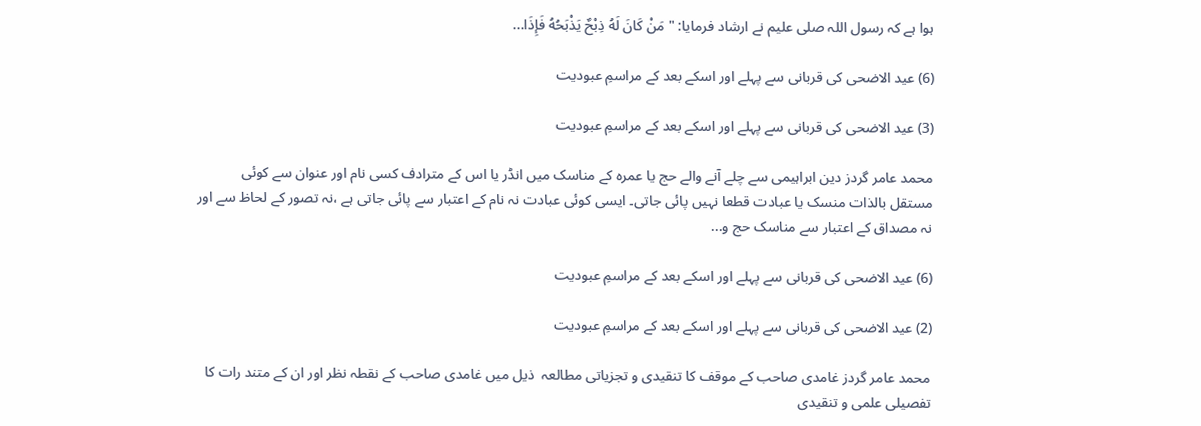ہوا ہے کہ رسول اللہ صلی علیم نے ارشاد فرمایا: " مَنْ كَانَ لَهُ ذِبْحٌ يَذْبَحُهُ فَإِذَا...

(6) عید الاضحی کی قربانی سے پہلے اور اسکے بعد کے مراسمِ عبودیت

(3) عید الاضحی کی قربانی سے پہلے اور اسکے بعد کے مراسمِ عبودیت

محمد عامر گردز دین ابراہیمی سے چلے آنے والے حج یا عمرہ کے مناسک میں انڈر یا اس کے مترادف کسی نام اور عنوان سے کوئی مستقل بالذات منسک یا عبادت قطعا نہیں پائی جاتی۔ ایسی کوئی عبادت نہ نام کے اعتبار سے پائی جاتی ہے ،نہ تصور کے لحاظ سے اور نہ مصداق کے اعتبار سے مناسک حج و...

(6) عید الاضحی کی قربانی سے پہلے اور اسکے بعد کے مراسمِ عبودیت

(2) عید الاضحی کی قربانی سے پہلے اور اسکے بعد کے مراسمِ عبودیت

محمد عامر گردز غامدی صاحب کے موقف کا تنقیدی و تجزیاتی مطالعہ  ذیل میں غامدی صاحب کے نقطہ نظر اور ان کے متند رات کا تفصیلی علمی و تنقیدی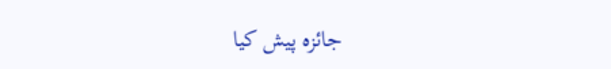جائزہ پیش کیا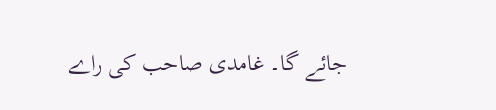جائے گا۔ غامدی صاحب کی راے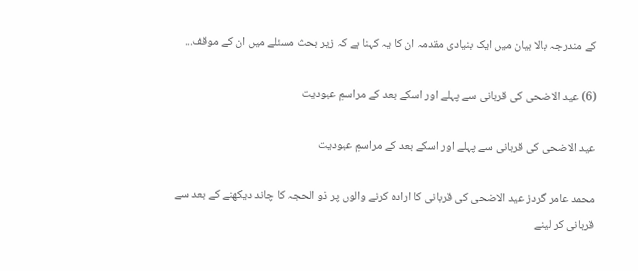کے مندرجہ بالا بیان میں ایک بنیادی مقدمہ ان کا یہ کہنا ہے کہ زیر بحث مسئلے میں ان کے موقف...

(6) عید الاضحی کی قربانی سے پہلے اور اسکے بعد کے مراسمِ عبودیت

عید الاضحی کی قربانی سے پہلے اور اسکے بعد کے مراسمِ عبودیت

محمد عامر گردز عید الاضحی کی قربانی کا ارادہ کرنے والوں پر ذو الحجہ کا چاند دیکھنے کے بعد سے قربانی کر لینے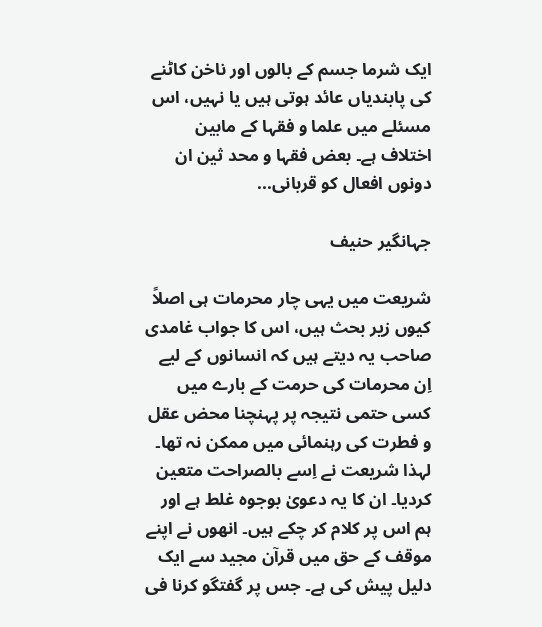ایک شرما جسم کے بالوں اور ناخن کاٹنے کی پابندیاں عائد ہوتی ہیں یا نہیں، اس مسئلے میں علما و فقہا کے مابین اختلاف ہے۔ بعض فقہا و محد ثین ان دونوں افعال کو قربانی...

جہانگیر حنیف

شریعت میں یہی چار محرمات ہی اصلاً کیوں زیر بحث ہیں، اس کا جواب غامدی صاحب یہ دیتے ہیں کہ انسانوں کے لیے اِن محرمات کی حرمت کے بارے میں کسی حتمی نتیجہ پر پہنچنا محض عقل و فطرت کی رہنمائی میں ممکن نہ تھا۔ لہذا شریعت نے اِسے بالصراحت متعین کردیا۔ ان کا یہ دعویٰ بوجوہ غلط ہے اور ہم اس پر کلام کر چکے ہیں۔ انھوں نے اپنے موقف کے حق میں قرآن مجید سے ایک دلیل پیش کی ہے۔ جس پر گفتگو کرنا فی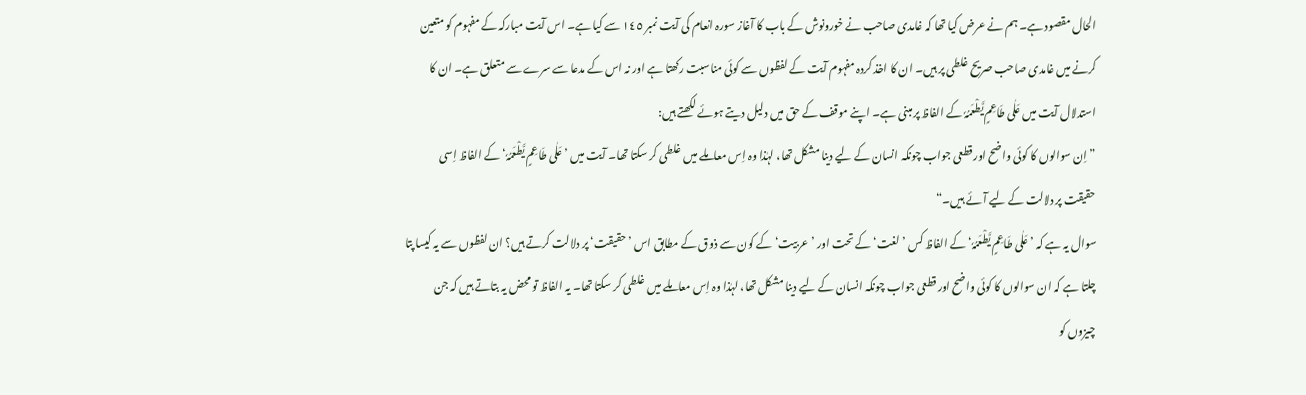الحال مقصود ہے۔ ہم نے عرض کیا تھا کہ غامدی صاحب نے خورونوش کے باب کا آغاز سورہ انعام کی آیت نمبر ١٤٥ سے کیا ہے۔ اس آیت مبارکہ کے مفہوم کو متعین کرنے میں غامدی صاحب صریح غلطی پر ہیں۔ ان کا اخذ کردہ مفہوم آیت کے لفظوں سے کوئی مناسبت رکھتا ہے اور نہ اس کے مدعا سے سرے سے متعلق ہے۔ ان کا استدلال آیت میں عَلٰی طَاعِمٍ یَّطْعَمُہٗ کے الفاظ پر مبنی ہے۔ اپنے موقف کے حق میں دلیل دیتے ہوئے لکھتے ہیں:
”اِن سوالوں کا کوئی واضح اور قطعی جواب چونکہ انسان کے لیے دینا مشکل تھا، لہٰذا وہ اِس معاملے میں غلطی کر سکتا تھا۔ آیت میں ’عَلٰی طَاعِمٍ یَّطْعَمُہٗ‘کے الفاظ اِسی حقیقت پر دلالت کے لیے آئے ہیں۔“
سوال یہ ہے کہ ’عَلٰی طَاعِمٍ یَّطْعَمُہٗ‘ کے الفاظ کس ’لغت‘ کے تحت اور ’عربیت‘ کے کون سے ذوق کے مطابق اس ’حقیقت‘ پر دلالت کرتے ہیں؟ ان لفظوں سے یہ کیسا پتا چلتا ہے کہ ان سوالوں کا کوئی واضح اور قطعی جواب چونکہ انسان کے لیے دینا مشکل تھا، لہٰذا وہ اِس معاملے میں غلطی کر سکتا تھا۔ یہ الفاظ تو محض یہ بتاتے ہیں کہ جن چیزوں کو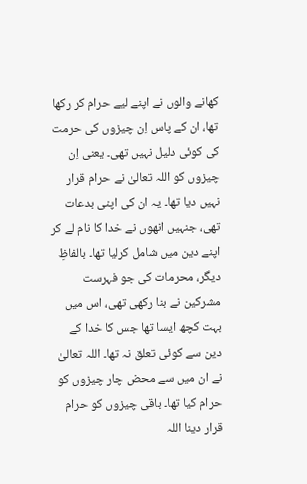کھانے والوں نے اپنے لیے حرام کر رکھا تھا، ان کے پاس اِن چیزوں کی حرمت کی کوئی دلیل نہیں تھی۔ یعنی اِن چیزوں کو اللہ تعالیٰ نے حرام قرار نہیں دیا تھا۔ یہ ان کی اپنی بدعات تھی، جنہیں انھوں نے خدا کا نام لے کر اپنے دین میں شامل کرلیا تھا۔ بالفاظِ دیگر، محرمات کی جو فہرست مشرکین نے بنا رکھی تھی، اس میں بہت کچھ ایسا تھا جس کا خدا کے دین سے کوئی تعلق نہ تھا۔ اللہ تعالیٰ نے ان میں سے محض چار چیزوں کو حرام کیا تھا۔ باقی چیزوں کو حرام قرار دینا اللہ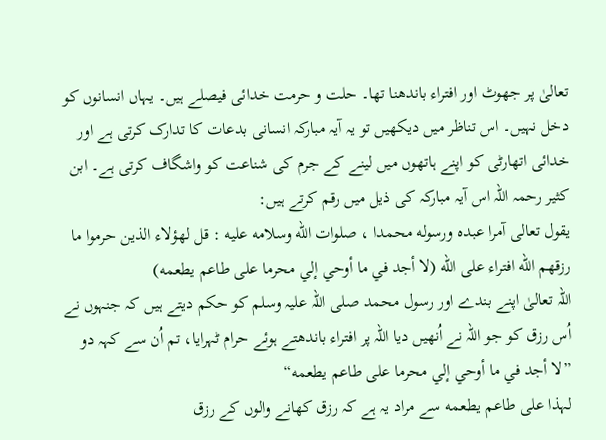تعالیٰ پر جھوٹ اور افتراء باندھنا تھا۔ حلت و حرمت خدائی فیصلے ہیں۔ یہاں انسانوں کو دخل نہیں۔ اس تناظر میں دیکھیں تو یہ آیہ مبارکہ انسانی بدعات کا تدارک کرتی ہے اور خدائی اتھارٹی کو اپنے ہاتھوں میں لینے کے جرم کی شناعت کو واشگاف کرتی ہے۔ ابن کثیر رحمہ اللہ اس آیہ مبارکہ کی ذیل میں رقم کرتے ہیں:
يقول تعالى آمرا عبده ورسوله محمدا ، صلوات الله وسلامه عليه : قل لهؤلاء الذين حرموا ما رزقهم الله افتراء على الله (لا أجد في ما أوحي إلي محرما على طاعم يطعمه)
اللہ تعالیٰ اپنے بندے اور رسول محمد صلی اللہ علیہ وسلم کو حکم دیتے ہیں کہ جنہوں نے اُس رزق کو جو اللہ نے اُنھیں دیا اللہ پر افتراء باندھتے ہوئے حرام ٹہرایا، تم اُن سے کہہ دو ”لا أجد في ما أوحي إلي محرما على طاعم يطعمه“
لہذا على طاعم يطعمه سے مراد یہ ہے کہ رزق کھانے والوں کے رزق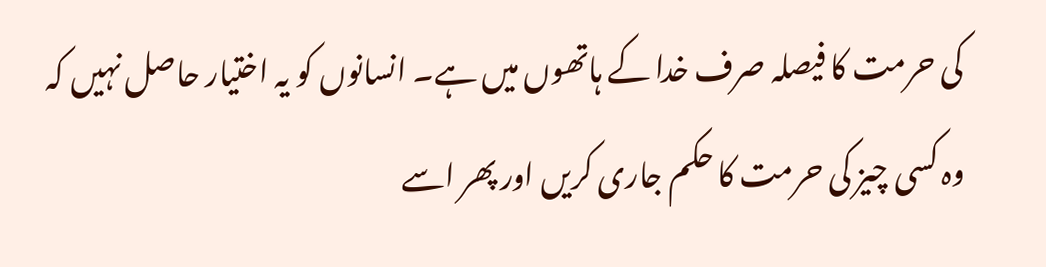کی حرمت کا فیصلہ صرف خدا کے ہاتھوں میں ہے۔ انسانوں کو یہ اختیار حاصل نہیں کہ وہ کسی چیز کی حرمت کا حکم جاری کریں اور پھر اسے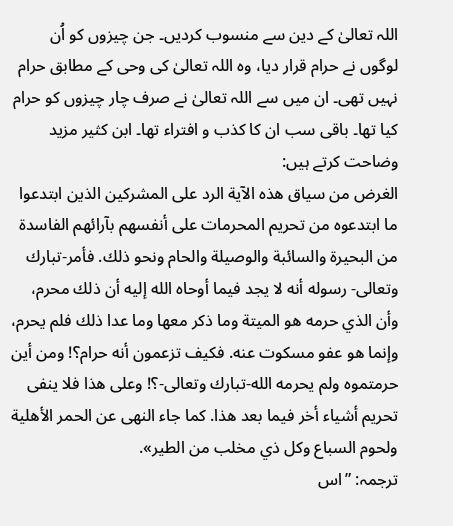اللہ تعالیٰ کے دین سے منسوب کردیں۔ جن چیزوں کو اُن لوگوں نے حرام قرار دیا، وہ اللہ تعالیٰ کی وحی کے مطابق حرام نہیں تھی۔ ان میں سے اللہ تعالیٰ نے صرف چار چیزوں کو حرام کیا تھا۔ باقی سب ان کا کذب و افتراء تھا۔ ابن کثیر مزید وضاحت کرتے ہیں:
الغرض من سياق هذه الآية الرد على المشركين الذين ابتدعوا ما ابتدعوه من تحريم المحرمات على أنفسهم بآرائهم الفاسدة من البحيرة والسائبة والوصيلة والحام ونحو ذلك. فأمر-تبارك وتعالى- رسوله أنه لا يجد فيما أوحاه الله إليه أن ذلك محرم، وأن الذي حرمه هو الميتة وما ذكر معها وما عدا ذلك فلم يحرم، وإنما هو عفو مسكوت عنه. فكيف تزعمون أنه حرام؟! ومن أين حرمتموه ولم يحرمه الله-تبارك وتعالى-؟! وعلى هذا فلا ينفى تحريم أشياء أخر فيما بعد هذا. كما جاء النهى عن الحمر الأهلية ولحوم السباع وكل ذي مخلب من الطير».
ترجمہ: ”اس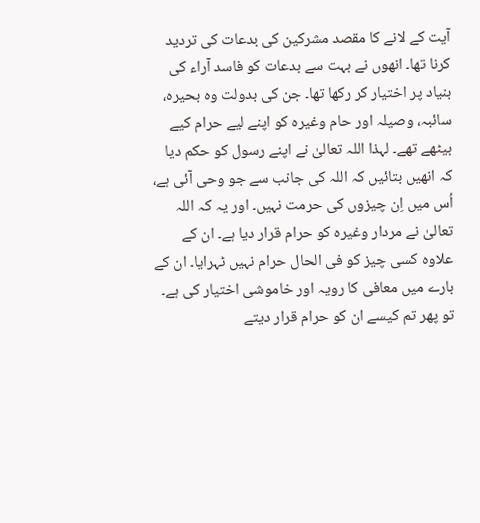آیت کے لانے کا مقصد مشرکین کی بدعات کی تردید کرنا تھا۔ انھوں نے بہت سے بدعات کو فاسد آراء کی بنیاد پر اختیار کر رکھا تھا۔ جن کی بدولت وہ بحیرہ، سائبہ، وصیلہ اور حام وغیرہ کو اپنے لیے حرام کیے بیٹھے تھے۔ لہذا اللہ تعالیٰ نے اپنے رسول کو حکم دیا کہ انھیں بتائیں کہ اللہ کی جانب سے جو وحی آئی ہے، اُس میں اِن چیزوں کی حرمت نہیں۔ اور یہ کہ اللہ تعالیٰ نے مردار وغیرہ کو حرام قرار دیا ہے۔ ان کے علاوہ کسی چیز کو فی الحال حرام نہیں ٹہرایا۔ ان کے بارے میں معافی کا رویہ اور خاموشی اختیار کی ہے۔ تو پھر تم کیسے ان کو حرام قرار دیتے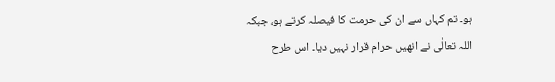ہو۔ تم کہاں سے ان کی حرمت کا فیصلہ کرتے ہو، جبکہ اللہ تعالٰی نے انھیں حرام قرار نہیں دیا۔ اس طرح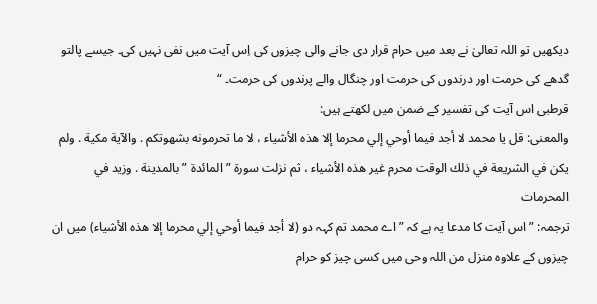دیکھیں تو اللہ تعالیٰ نے بعد میں حرام قرار دی جانے والی چیزوں کی اِس آیت میں نفی نہیں کی۔ جیسے پالتو گدھے کی حرمت اور درندوں کی حرمت اور چنگال والے پرندوں کی حرمت۔ “
قرطبی اس آیت کی تفسیر کے ضمن میں لکھتے ہیں:
والمعنى: قل يا محمد لا أجد فيما أوحي إلي محرما إلا هذه الأشياء ، لا ما تحرمونه بشهوتكم . والآية مكية . ولم يكن في الشريعة في ذلك الوقت محرم غير هذه الأشياء ، ثم نزلت سورة ” المائدة ” بالمدينة . وزيد في المحرمات
ترجمہ: ”اس آیت کا مدعا یہ ہے کہ ”اے محمد تم کہہ دو (لا أجد فيما أوحي إلي محرما إلا هذه الأشياء) میں ان چیزوں کے علاوہ منزل من اللہ وحی میں کسی چیز کو حرام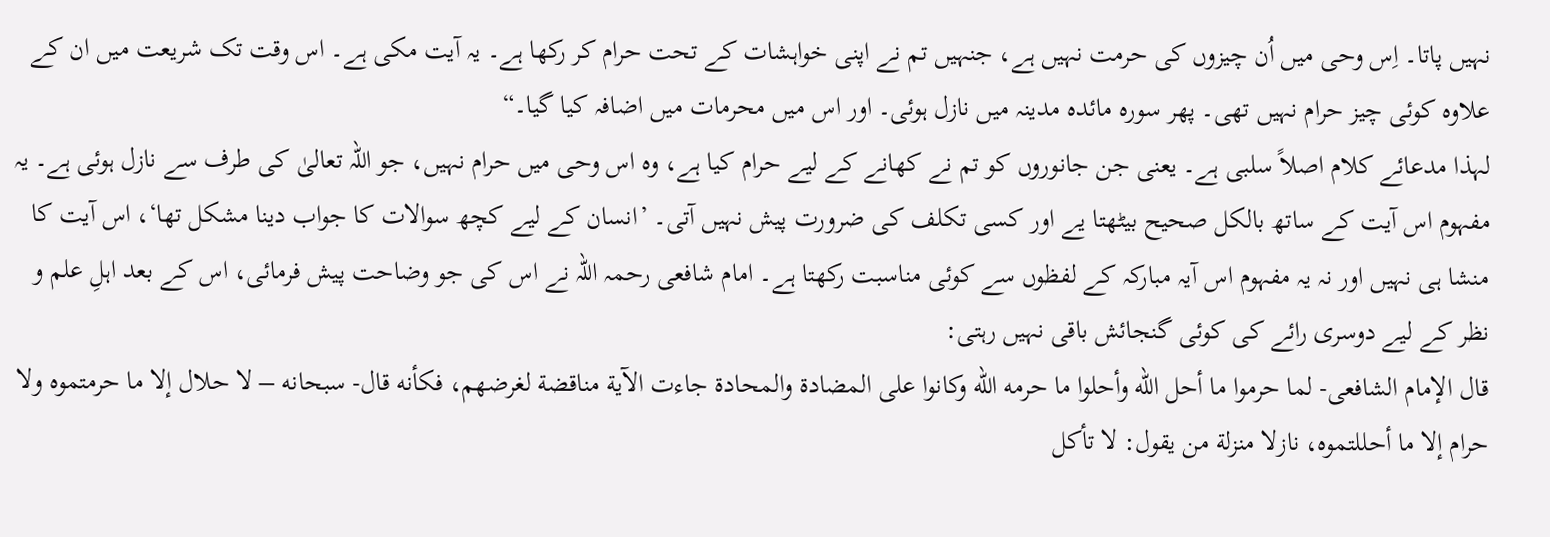نہیں پاتا۔ اِس وحی میں اُن چیزوں کی حرمت نہیں ہے، جنہیں تم نے اپنی خواہشات کے تحت حرام کر رکھا ہے۔ یہ آیت مکی ہے۔ اس وقت تک شریعت میں ان کے علاوہ کوئی چیز حرام نہیں تھی۔ پھر سورہ مائدہ مدینہ میں نازل ہوئی۔ اور اس میں محرمات میں اضافہ کیا گیا۔“
لہذا مدعائے کلام اصلاً سلبی ہے۔ یعنی جن جانوروں کو تم نے کھانے کے لیے حرام کیا ہے، وہ اس وحی میں حرام نہیں، جو اللہ تعالیٰ کی طرف سے نازل ہوئی ہے۔ یہ مفہوم اس آیت کے ساتھ بالکل صحیح بیٹھتا یے اور کسی تکلف کی ضرورت پیش نہیں آتی۔ ’انسان کے لیے کچھ سوالات کا جواب دینا مشکل تھا‘، اس آیت کا منشا ہی نہیں اور نہ یہ مفہوم اس آیہ مبارکہ کے لفظوں سے کوئی مناسبت رکھتا ہے۔ امام شافعی رحمہ اللہ نے اس کی جو وضاحت پیش فرمائی، اس کے بعد اہلِ علم و نظر کے لیے دوسری رائے کی کوئی گنجائش باقی نہیں رہتی:
قال الإمام الشافعى- لما حرموا ما أحل الله وأحلوا ما حرمه الله وكانوا على المضادة والمحادة جاءت الآية مناقضة لغرضهم، فكأنه قال- سبحانه – لا حلال إلا ما حرمتموه ولا حرام إلا ما أحللتموه، نازلا منزلة من يقول: لا تأكل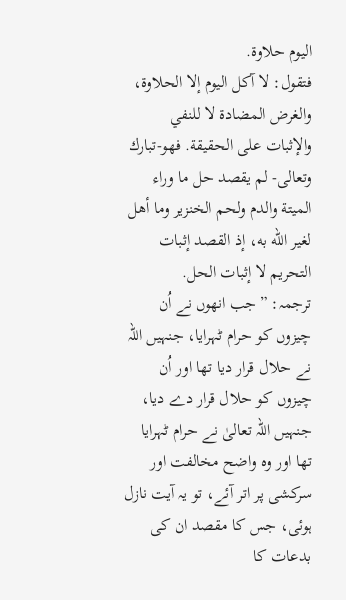اليوم حلاوة.
فتقول: لا آكل اليوم إلا الحلاوة، والغرض المضادة لا للنفي والإثبات على الحقيقة. فهو-تبارك وتعالى- لم يقصد حل ما وراء الميتة والدم ولحم الخنزير وما أهل لغير الله به، إذ القصد إثبات التحريم لا إثبات الحل.
ترجمہ: ”جب انھوں نے اُن چیزوں کو حرام ٹہرایا، جنہیں اللہ نے حلال قرار دیا تھا اور اُن چیزوں کو حلال قرار دے دیا، جنہیں اللہ تعالیٰ نے حرام ٹہرایا تھا اور وہ واضح مخالفت اور سرکشی پر اتر آئے، تو یہ آیت نازل ہوئی، جس کا مقصد ان کی بدعات کا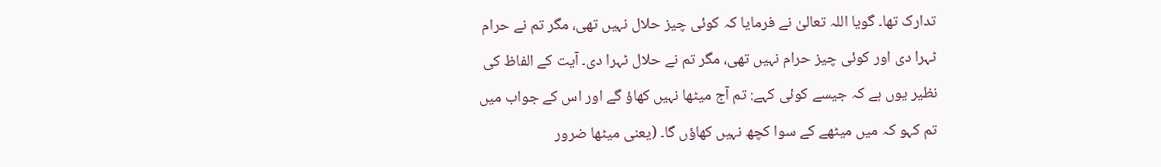تدارک تھا۔ گویا اللہ تعالیٰ نے فرمایا کہ کوئی چیز حلال نہیں تھی، مگر تم نے حرام ٹہرا دی اور کوئی چیز حرام نہیں تھی، مگر تم نے حلال ٹہرا دی۔ آیت کے الفاظ کی نظیر یوں ہے کہ جیسے کوئی کہے: تم آج میٹھا نہیں کھاؤ گے اور اس کے جواب میں تم کہو کہ میں میٹھے کے سوا کچھ نہیں کھاؤں گا۔ (یعنی میٹھا ضرور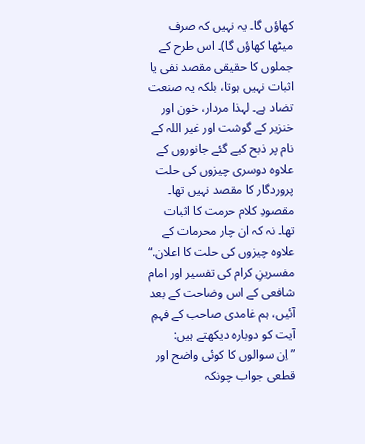کھاؤں گا۔ یہ نہیں کہ صرف میٹھا کھاؤں گا)۔ اس طرح کے جملوں کا حقیقی مقصد نفی یا اثبات نہیں ہوتا، بلکہ یہ صنعت تضاد ہے۔ لہذا مردار، خون اور خنزیر کے گوشت اور غیر اللہ کے نام پر ذبح کیے گئے جانوروں کے علاوہ دوسری چیزوں کی حلت پروردگار کا مقصد نہیں تھا۔ مقصودِ کلام حرمت کا اثبات تھا۔ نہ کہ ان چار محرمات کے علاوہ چیزوں کی حلت کا اعلان.“
مفسرینِ کرام کی تفسیر اور امام شافعی کے اس وضاحت کے بعد آئیں، ہم غامدی صاحب کے فہمِ آیت کو دوبارہ دیکھتے ہیں:
”اِن سوالوں کا کوئی واضح اور قطعی جواب چونکہ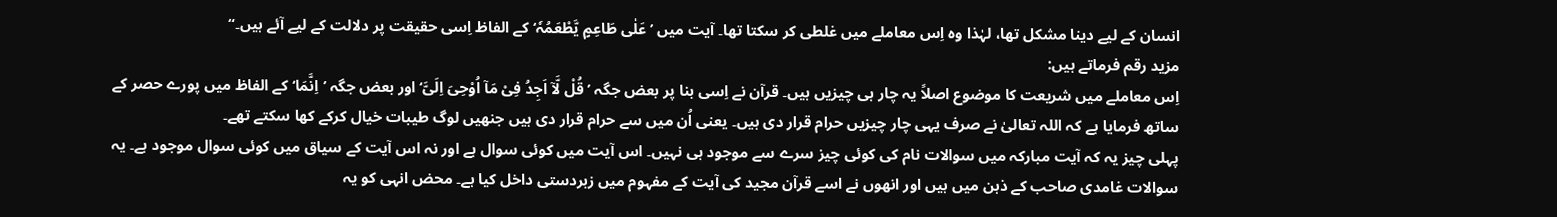انسان کے لیے دینا مشکل تھا، لہٰذا وہ اِس معاملے میں غلطی کر سکتا تھا۔ آیت میں ’عَلٰی طَاعِمٍ یَّطْعَمُہٗ‘کے الفاظ اِسی حقیقت پر دلالت کے لیے آئے ہیں۔“
مزید رقم فرماتے ہیں:
اِس معاملے میں شریعت کا موضوع اصلاً یہ چار ہی چیزیں ہیں۔ قرآن نے اِسی بنا پر بعض جگہ ’قُلْ لَّآ اَجِدُ فِیْ مَآ اُوْحِیَ اِلَیَّ‘ اور بعض جگہ ’اِنَّمَا‘کے الفاظ میں پورے حصر کے ساتھ فرمایا ہے کہ اللہ تعالیٰ نے صرف یہی چار چیزیں حرام قرار دی ہیں۔ یعنی اُن میں سے حرام قرار دی ہیں جنھیں لوگ طیبات خیال کرکے کھا سکتے تھے۔
پہلی چیز یہ کہ آیت مبارکہ میں سوالات نام کی کوئی چیز سرے سے موجود ہی نہیں۔ اس آیت میں کوئی سوال ہے اور نہ اس آیت کے سیاق میں کوئی سوال موجود ہے۔ یہ سوالات غامدی صاحب کے ذہن میں ہیں اور انھوں نے اسے قرآن مجید کی آیت کے مفہوم میں زبردستی داخل کیا ہے۔ محض انہی کو یہ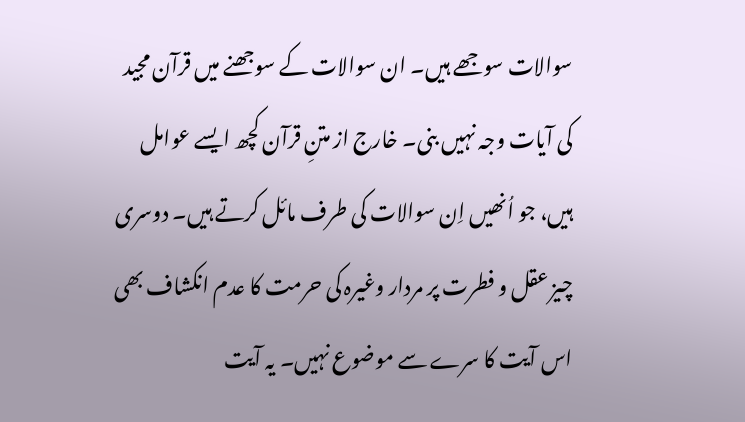سوالات سوجھے ہیں۔ ان سوالات کے سوجھنے میں قرآن مجید کی آیات وجہ نہیں بنی۔ خارج از متنِ قرآن کچھ ایسے عوامل ہیں، جو اُنھیں اِن سوالات کی طرف مائل کرتے ہیں۔ دوسری چیز عقل و فطرت پر مردار وغیرہ کی حرمت کا عدم انکشاف بھی اس آیت کا سرے سے موضوع نہیں۔ یہ آیت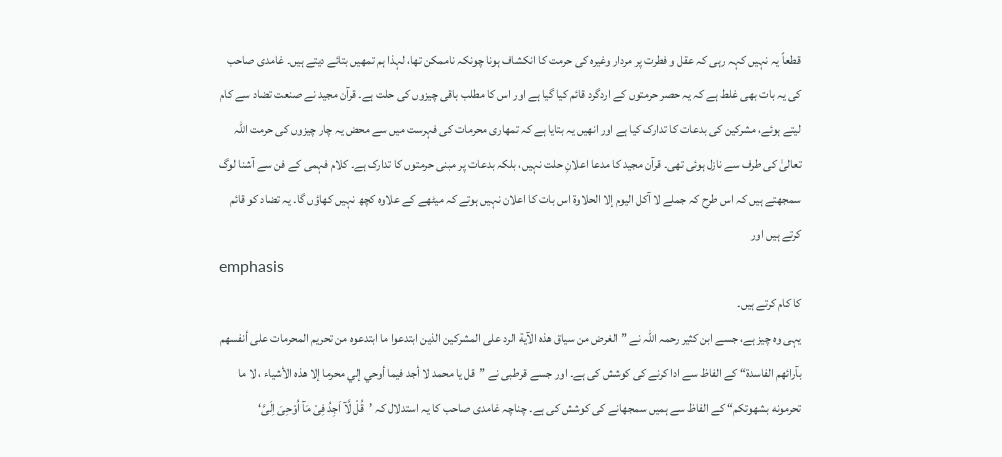قطعاً یہ نہیں کہہ رہی کہ عقل و فطرت پر مردار وغیرہ کی حرمت کا انکشاف ہونا چونکہ ناممکن تھا، لہذا ہم تمھیں بتائے دیتے ہیں۔ غامدی صاحب کی یہ بات بھی غلط ہے کہ یہ حصر حرمتوں کے اردگرد قائم کیا گیا ہے اور اس کا مطلب باقی چیزوں کی حلت ہے۔ قرآن مجید نے صنعت تضاد سے کام لیتے ہوئے، مشرکین کی بدعات کا تدارک کیا ہے اور انھیں یہ بتایا ہے کہ تمھاری محرمات کی فہرست میں سے محض یہ چار چیزوں کی حرمت اللہ تعالیٰ کی طرف سے نازل ہوئی تھی۔ قرآن مجید کا مدعا اعلانِ حلت نہیں، بلکہ بدعات پر مبنی حرمتوں کا تدارک ہے۔ کلام فہمی کے فن سے آشنا لوگ سمجھتے ہیں کہ اس طرح کہ جملے لا آكل اليوم إلا الحلاوة اس بات کا اعلان نہیں ہوتے کہ میٹھے کے علاوہ کچھ نہیں کھاؤں گا۔ یہ تضاد کو قائم کرتے ہیں اور
emphasis
کا کام کرتے ہیں۔
یہی وہ چیز ہے، جسے ابن کثیر رحمہ اللہ نے ”الغرض من سياق هذه الآية الرد على المشركين الذين ابتدعوا ما ابتدعوه من تحريم المحرمات على أنفسهم بآرائهم الفاسدة“ کے الفاظ سے ادا کرنے کی کوشش کی ہے۔ اور جسے قرطبی نے ”قل يا محمد لا أجد فيما أوحي إلي محرما إلا هذه الأشياء ، لا ما تحرمونه بشهوتكم“ کے الفاظ سے ہمیں سمجھانے کی کوشش کی ہے۔ چناچہ غامدی صاحب کا یہ استدلال کہ ’قُلْ لَّآ اَجِدُ فِیْ مَآ اُوْحِیَ اِلَیَّ‘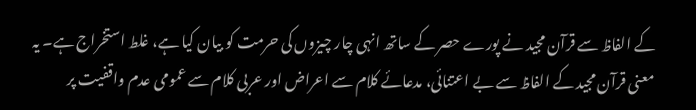کے الفاظ سے قرآن مجید نے پورے حصر کے ساتھ انہی چار چیزوں کی حرمت کو بیان کیا ہے، غلط استخراج ہے۔ یہ معنی قرآن مجید کے الفاظ سے بے اعتنائی، مدعائے کلام سے اعراض اور عربی کلام سے عمومی عدم واقفیت پر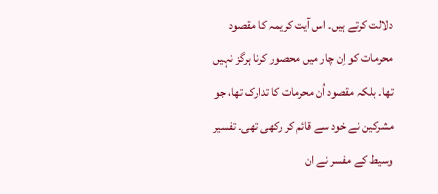دلالت کرتے ہیں۔ اس آیت کریمہ کا مقصود محرمات کو اِن چار میں محصور کرنا ہرگز نہیں تھا۔ بلکہ مقصود اُن محرمات کا تدارک تھا، جو مشرکین نے خود سے قائم کر رکھی تھی۔ تفسیر وسیط کے مفسر نے ان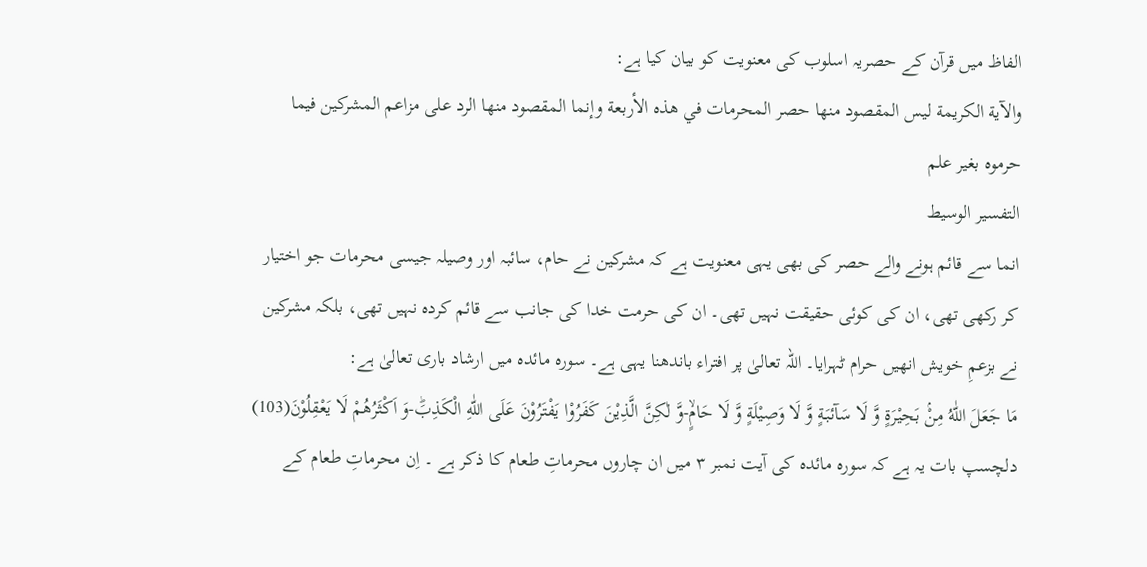الفاظ میں قرآن کے حصریہ اسلوب کی معنویت کو بیان کیا ہے:
والآية الكريمة ليس المقصود منها حصر المحرمات في هذه الأربعة وإنما المقصود منها الرد على مزاعم المشركين فيما حرموه بغير علم
التفسیر الوسیط
انما سے قائم ہونے والے حصر کی بھی یہی معنویت ہے کہ مشرکین نے حام، سائبہ اور وصیلہ جیسی محرمات جو اختیار کر رکھی تھی، ان کی کوئی حقیقت نہیں تھی۔ ان کی حرمت خدا کی جانب سے قائم کردہ نہیں تھی، بلکہ مشرکین نے بزعمِ خویش انھیں حرام ٹہرایا۔ اللہ تعالیٰ پر افتراء باندھنا یہی ہے۔ سورہ مائدہ میں ارشاد باری تعالیٰ ہے:
مَا جَعَلَ اللّٰهُ مِنْۢ بَحِیْرَةٍ وَّ لَا سَآئبَةٍ وَّ لَا وَصِیْلَةٍ وَّ لَا حَامٍۙ-وَّ لٰكِنَّ الَّذِیْنَ كَفَرُوْا یَفْتَرُوْنَ عَلَى اللّٰهِ الْكَذِبَؕ-وَ اَكْثَرُهُمْ لَا یَعْقِلُوْنَ(103)
دلچسپ بات یہ ہے کہ سورہ مائدہ کی آیت نمبر ٣ میں ان چاروں محرماتِ طعام کا ذکر ہے ۔ اِن محرماتِ طعام کے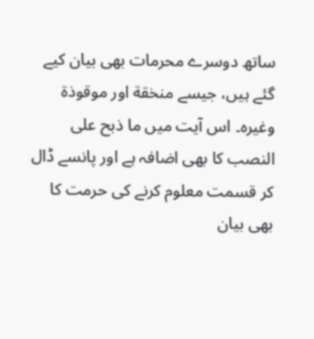ساتھ دوسرے محرمات بھی بیان کیے گئے ہیں، جیسے منخقة اور موقوذة وغیرہ۔ اس آیت میں ما ذبح علی النصب کا بھی اضافہ ہے اور پانسے ڈال کر قسمت معلوم کرنے کی حرمت کا بھی بیان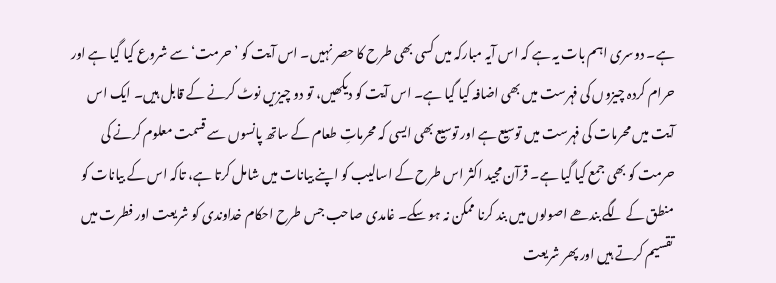ہے۔ دوسری اہم بات یہ ہے کہ اس آیہ مبارکہ میں کسی بھی طرح کا حصر نہیں۔ اس آیت کو ’حرمت‘ سے شروع کیا گیا ہے اور حرام کردہ چیزوں کی فہرست میں بھی اضافہ کیا گیا ہے۔ اس آیت کو دیکھیں، تو دو چیزیں نوٹ کرنے کے قابل ہیں۔ ایک اس آیت میں محرمات کی فہرست میں توسیع ہے اور توسیع بھی ایسی کہ محرماتِ طعام کے ساتھ پانسوں سے قسمت معلوم کرنے کی حرمت کو بھی جمع کیا گیا ہے۔ قرآن مجید اکثر اس طرح کے اسالیب کو اپنے بیانات میں شامل کرتا ہے، تاکہ اس کے بیانات کو منطق کے لگے بندھے اصولوں میں بند کرنا ممکن نہ ہو سکے۔ غامدی صاحب جس طرح احکام خداوندی کو شریعت اور فطرت میں تقسیم کرتے ہیں اور پھر شریعت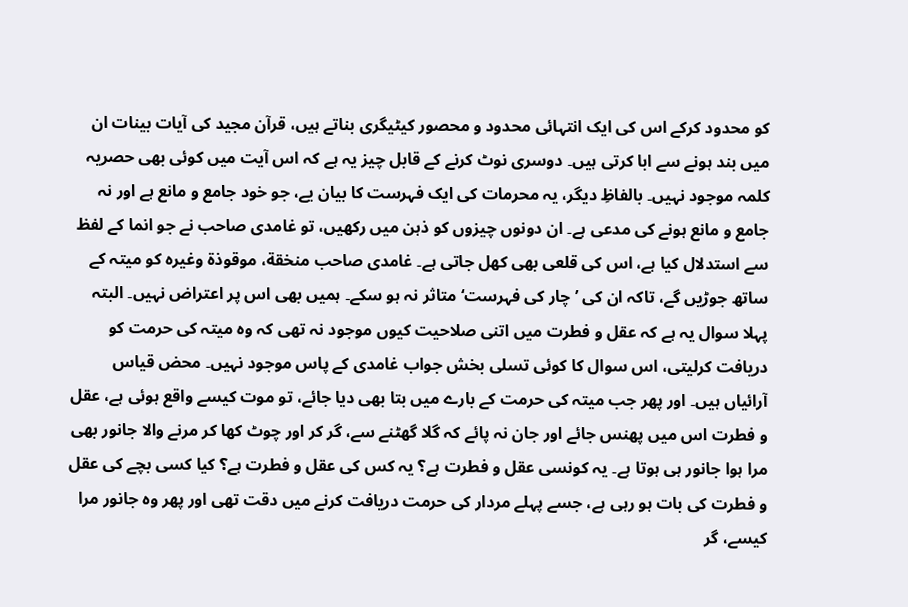کو محدود کرکے اس کی ایک انتہائی محدود و محصور کیٹیگری بناتے ہیں، قرآن مجید کی آیات بینات ان میں بند ہونے سے ابا کرتی ہیں۔ دوسری نوٹ کرنے کے قابل چیز یہ ہے کہ اس آیت میں کوئی بھی حصریہ کلمہ موجود نہیں۔ بالفاظِ دیگر، یہ محرمات کی ایک فہرست کا بیان یے، جو خود جامع و مانع ہے اور نہ جامع و مانع ہونے کی مدعی ہے۔ ان دونوں چیزوں کو ذہن میں رکھیں، تو غامدی صاحب نے جو انما کے لفظ سے استدلال کیا ہے، اس کی قلعی بھی کھل جاتی ہے۔ غامدی صاحب منخقة، موقوذة وغیرہ کو میتہ کے ساتھ جوڑیں گے، تاکہ ان کی ’چار کی فہرست‘ متاثر نہ ہو سکے۔ ہمیں بھی اس پر اعتراض نہیں۔ البتہ پہلا سوال یہ ہے کہ عقل و فطرت میں اتنی صلاحیت کیوں موجود نہ تھی کہ وہ میتہ کی حرمت کو دریافت کرلیتی، اس سوال کا کوئی تسلی بخش جواب غامدی کے پاس موجود نہیں۔ محض قیاس آرائیاں ہیں۔ اور پھر جب میتہ کی حرمت کے بارے میں بتا بھی دیا جائے، تو موت کیسے واقع ہوئی ہے، عقل و فطرت اس میں پھنس جائے اور جان نہ پائے کہ گلا گھٹنے سے، گر کر اور چوٹ کھا کر مرنے والا جانور بھی مرا ہوا جانور ہی ہوتا ہے۔ یہ کونسی عقل و فطرت ہے؟ یہ کس کی عقل و فطرت ہے؟ کیا کسی بچے کی عقل و فطرت کی بات ہو رہی ہے، جسے پہلے مردار کی حرمت دریافت کرنے میں دقت تھی اور پھر وہ جانور مرا کیسے، گر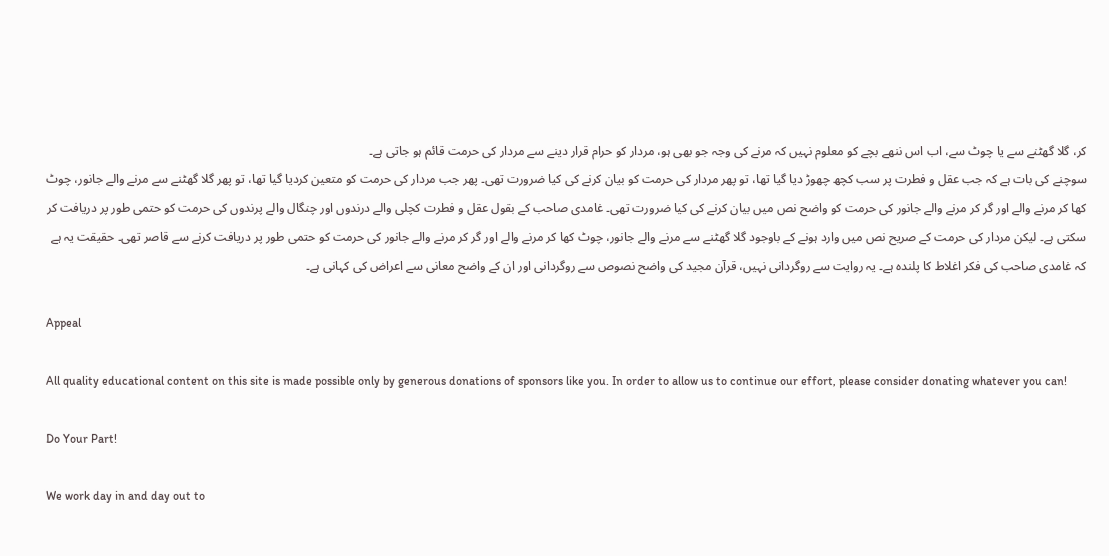کر، گلا گھٹنے سے یا چوٹ سے، اب اس ننھے بچے کو معلوم نہیں کہ مرنے کی وجہ جو بھی ہو، مردار کو حرام قرار دینے سے مردار کی حرمت قائم ہو جاتی ہے۔
سوچنے کی بات ہے کہ جب عقل و فطرت پر سب کچھ چھوڑ دیا گیا تھا، تو پھر مردار کی حرمت کو بیان کرنے کی کیا ضرورت تھی۔ پھر جب مردار کی حرمت کو متعین کردیا گیا تھا، تو پھر گلا گھٹنے سے مرنے والے جانور، چوٹ کھا کر مرنے والے اور گر کر مرنے والے جانور کی حرمت کو واضح نص میں بیان کرنے کی کیا ضرورت تھی۔ غامدی صاحب کے بقول عقل و فطرت کچلی والے درندوں اور چنگال والے پرندوں کی حرمت کو حتمی طور پر دریافت کر سکتی ہے۔ لیکن مردار کی حرمت کے صریح نص میں وارد ہونے کے باوجود گلا گھٹنے سے مرنے والے جانور، چوٹ کھا کر مرنے والے اور گر کر مرنے والے جانور کی حرمت کو حتمی طور پر دریافت کرنے سے قاصر تھی۔ حقیقت یہ ہے کہ غامدی صاحب کی فکر اغلاط کا پلندہ ہے۔ یہ روایت سے روگردانی نہیں، قرآن مجید کی واضح نصوص سے روگردانی اور ان کے واضح معانی سے اعراض کی کہانی ہے۔

Appeal

All quality educational content on this site is made possible only by generous donations of sponsors like you. In order to allow us to continue our effort, please consider donating whatever you can!

Do Your Part!

We work day in and day out to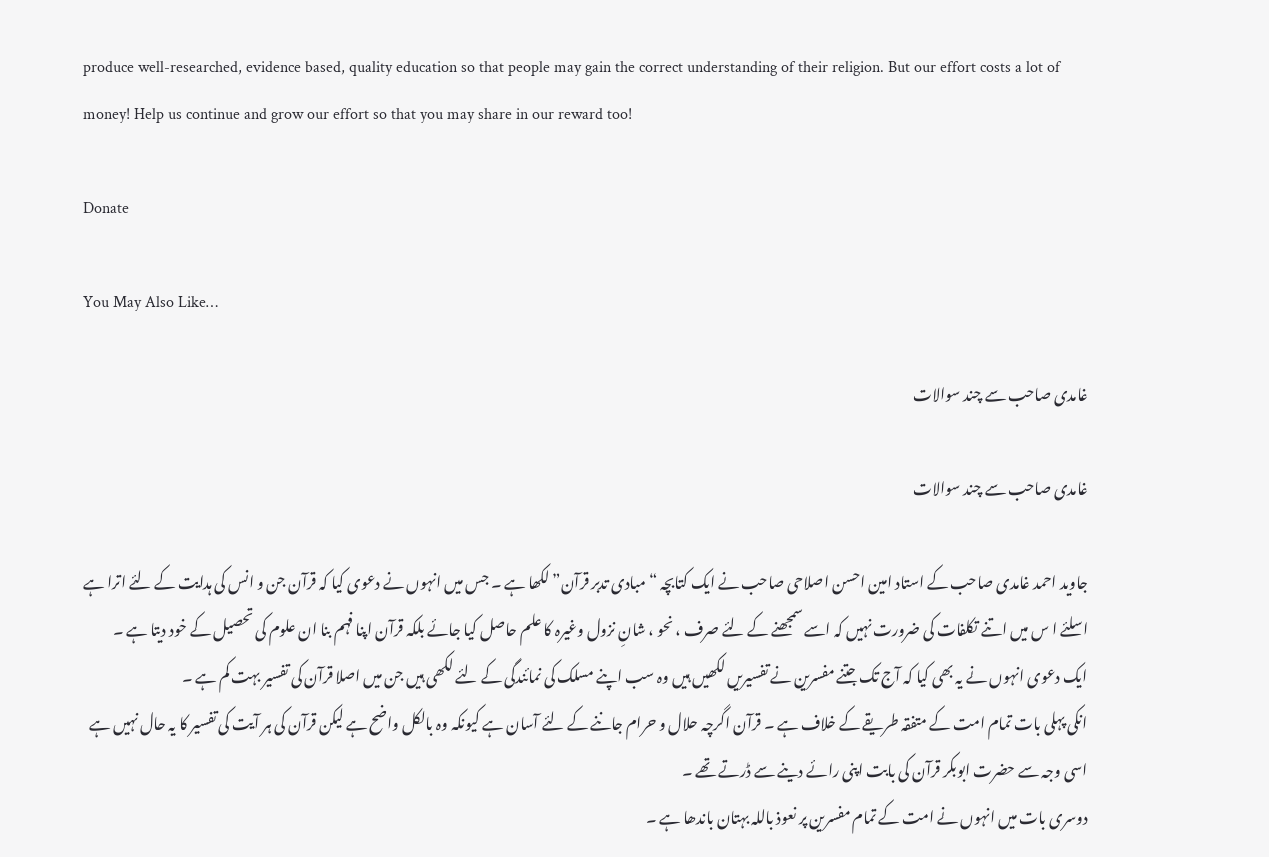produce well-researched, evidence based, quality education so that people may gain the correct understanding of their religion. But our effort costs a lot of money! Help us continue and grow our effort so that you may share in our reward too!

Donate

You May Also Like…

غامدی صاحب سے چند سوالات

غامدی صاحب سے چند سوالات

جاوید احمد غامدی صاحب کے استاد امین احسن اصلاحی صاحب نے ایک کتابچہ “مبادی تدبر قرآن” لکھا ہے ۔ جس میں انہوں نے دعوی کیا کہ قرآن جن و انس کی ہدایت کے لئے اترا ہے اسلئے ا س میں اتنے تکلفات کی ضرورت نہیں کہ اسے سمجھنے کے لئے صرف ، نحو ، شانِ نزول وغیرہ کا علم حاصل کیا جائے بلکہ قرآن اپنا فہم بنا ان علوم کی تحصیل کے خود دیتا ہے ۔
ایک دعوی انہوں نے یہ بھی کیا کہ آج تک جتنے مفسرین نے تفسیریں لکھیں ہیں وہ سب اپنے مسلک کی نمائندگی کے لئے لکھی ہیں جن میں اصلا قرآن کی تفسیر بہت کم ہے ۔
انکی پہلی بات تمام امت کے متفقہ طریقے کے خلاف ہے ۔ قرآن اگرچہ حلال و حرام جاننے کے لئے آسان ہے کیونکہ وہ بالکل واضح ہے لیکن قرآن کی ہر آیت کی تفسیر کا یہ حال نہیں ہے اسی وجہ سے حضرت ابوبکر قرآن کی بابت اپنی رائے دینے سے ڈرتے تھے ۔
دوسری بات میں انہوں نے امت کے تمام مفسرین پر نعوذ باللہ بہتان باندھا ہے ۔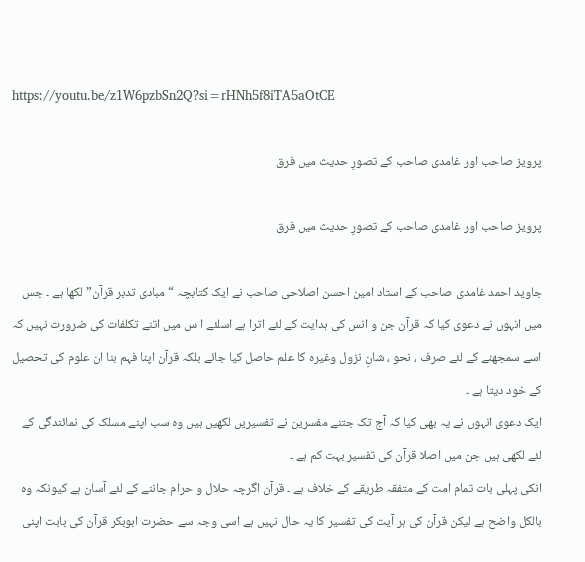https://youtu.be/z1W6pzbSn2Q?si=rHNh5f8iTA5aOtCE

پرویز صاحب اور غامدی صاحب کے تصورِ حدیث میں فرق

پرویز صاحب اور غامدی صاحب کے تصورِ حدیث میں فرق

جاوید احمد غامدی صاحب کے استاد امین احسن اصلاحی صاحب نے ایک کتابچہ “مبادی تدبر قرآن” لکھا ہے ۔ جس میں انہوں نے دعوی کیا کہ قرآن جن و انس کی ہدایت کے لئے اترا ہے اسلئے ا س میں اتنے تکلفات کی ضرورت نہیں کہ اسے سمجھنے کے لئے صرف ، نحو ، شانِ نزول وغیرہ کا علم حاصل کیا جائے بلکہ قرآن اپنا فہم بنا ان علوم کی تحصیل کے خود دیتا ہے ۔
ایک دعوی انہوں نے یہ بھی کیا کہ آج تک جتنے مفسرین نے تفسیریں لکھیں ہیں وہ سب اپنے مسلک کی نمائندگی کے لئے لکھی ہیں جن میں اصلا قرآن کی تفسیر بہت کم ہے ۔
انکی پہلی بات تمام امت کے متفقہ طریقے کے خلاف ہے ۔ قرآن اگرچہ حلال و حرام جاننے کے لئے آسان ہے کیونکہ وہ بالکل واضح ہے لیکن قرآن کی ہر آیت کی تفسیر کا یہ حال نہیں ہے اسی وجہ سے حضرت ابوبکر قرآن کی بابت اپنی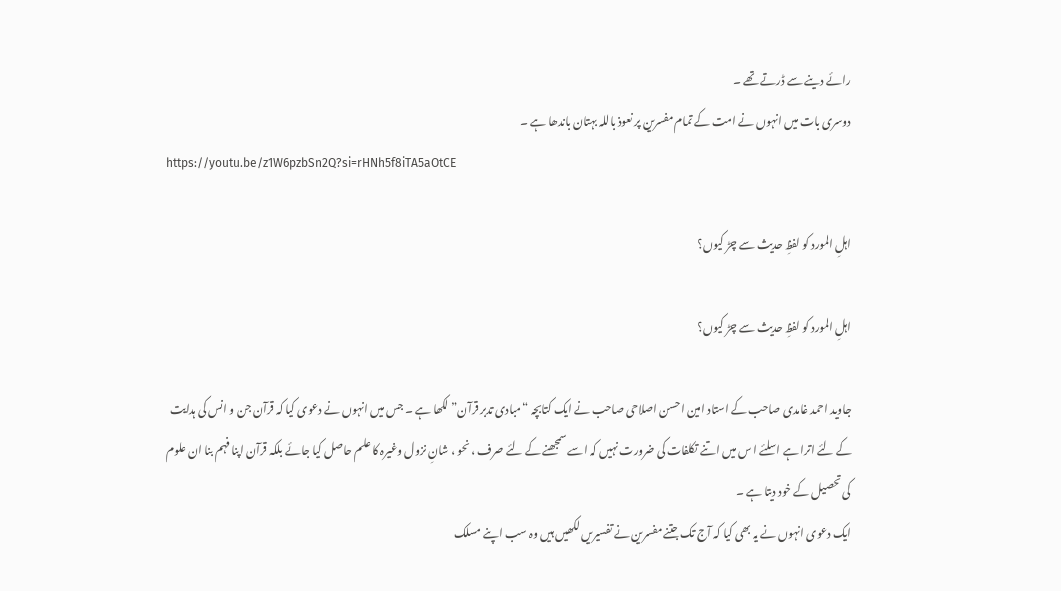رائے دینے سے ڈرتے تھے ۔
دوسری بات میں انہوں نے امت کے تمام مفسرین پر نعوذ باللہ بہتان باندھا ہے ۔
https://youtu.be/z1W6pzbSn2Q?si=rHNh5f8iTA5aOtCE

اہلِ المورد کو لفظِ حدیث سے چڑ کیوں؟

اہلِ المورد کو لفظِ حدیث سے چڑ کیوں؟

جاوید احمد غامدی صاحب کے استاد امین احسن اصلاحی صاحب نے ایک کتابچہ “مبادی تدبر قرآن” لکھا ہے ۔ جس میں انہوں نے دعوی کیا کہ قرآن جن و انس کی ہدایت کے لئے اترا ہے اسلئے ا س میں اتنے تکلفات کی ضرورت نہیں کہ اسے سمجھنے کے لئے صرف ، نحو ، شانِ نزول وغیرہ کا علم حاصل کیا جائے بلکہ قرآن اپنا فہم بنا ان علوم کی تحصیل کے خود دیتا ہے ۔
ایک دعوی انہوں نے یہ بھی کیا کہ آج تک جتنے مفسرین نے تفسیریں لکھیں ہیں وہ سب اپنے مسلک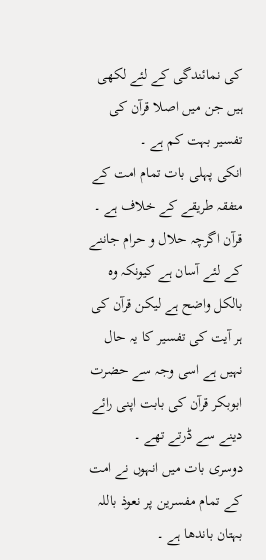کی نمائندگی کے لئے لکھی ہیں جن میں اصلا قرآن کی تفسیر بہت کم ہے ۔
انکی پہلی بات تمام امت کے متفقہ طریقے کے خلاف ہے ۔ قرآن اگرچہ حلال و حرام جاننے کے لئے آسان ہے کیونکہ وہ بالکل واضح ہے لیکن قرآن کی ہر آیت کی تفسیر کا یہ حال نہیں ہے اسی وجہ سے حضرت ابوبکر قرآن کی بابت اپنی رائے دینے سے ڈرتے تھے ۔
دوسری بات میں انہوں نے امت کے تمام مفسرین پر نعوذ باللہ بہتان باندھا ہے ۔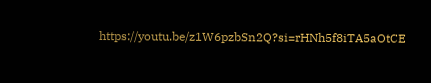https://youtu.be/z1W6pzbSn2Q?si=rHNh5f8iTA5aOtCE